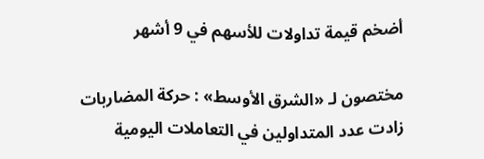أضخم قيمة تداولات للأسهم في 9 أشهر

مختصون لـ «الشرق الأوسط» : حركة المضاربات زادت عدد المتداولين في التعاملات اليومية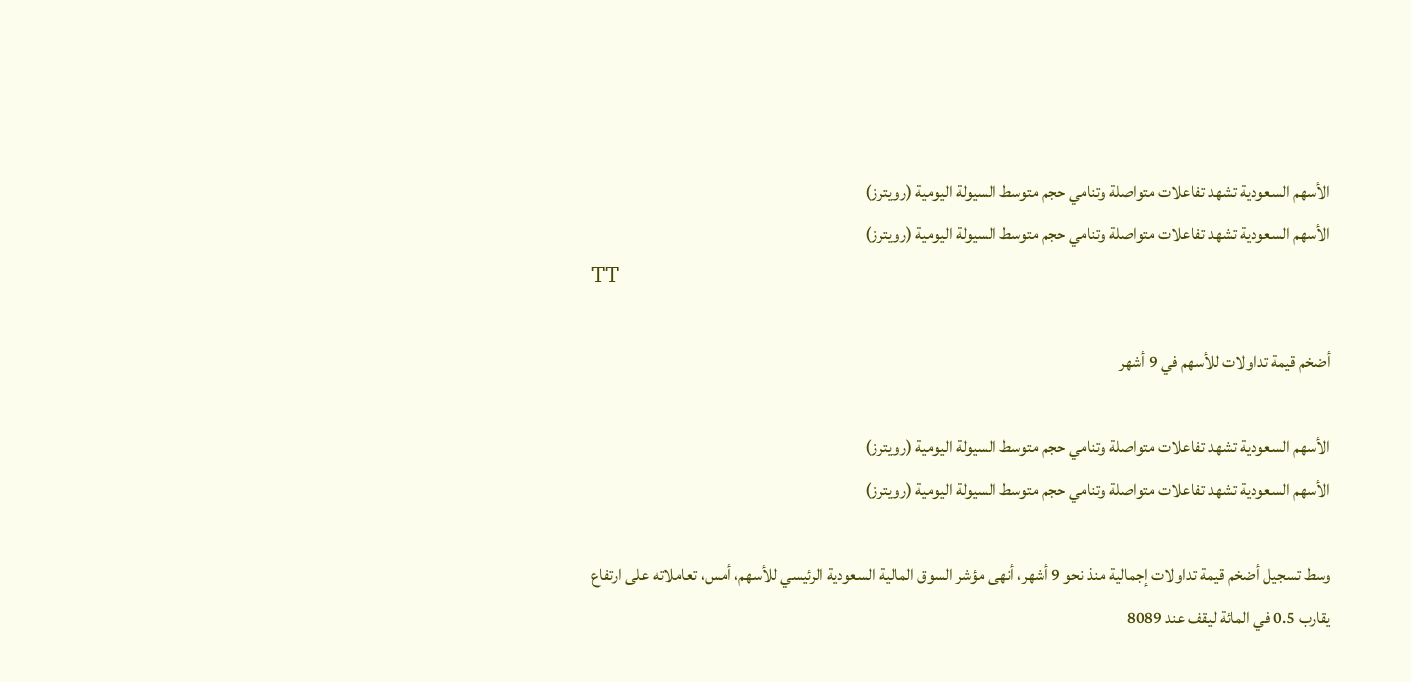الأسهم السعودية تشهد تفاعلات متواصلة وتنامي حجم متوسط السيولة اليومية (رويترز)
الأسهم السعودية تشهد تفاعلات متواصلة وتنامي حجم متوسط السيولة اليومية (رويترز)
TT

أضخم قيمة تداولات للأسهم في 9 أشهر

الأسهم السعودية تشهد تفاعلات متواصلة وتنامي حجم متوسط السيولة اليومية (رويترز)
الأسهم السعودية تشهد تفاعلات متواصلة وتنامي حجم متوسط السيولة اليومية (رويترز)

وسط تسجيل أضخم قيمة تداولات إجمالية منذ نحو 9 أشهر، أنهى مؤشر السوق المالية السعودية الرئيسي للأسهم، أمس، تعاملاته على ارتفاع يقارب 0.5 في المائة ليقف عند 8089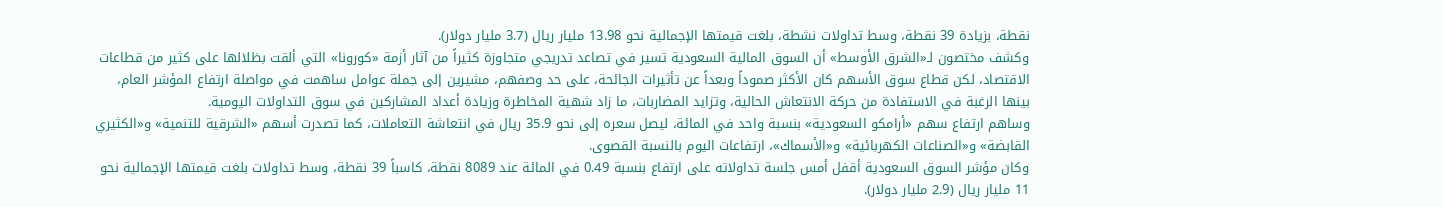نقطة، بزيادة 39 نقطة، وسط تداولات نشطة، بلغت قيمتها الإجمالية نحو 13.98 مليار ريال (3.7 مليار دولار).
وكشف مختصون لـ«الشرق الأوسط» أن السوق المالية السعودية تسير في تصاعد تدريجي متجاوزة كثيراً من آثار أزمة «كورونا» التي ألقت بظلالها على كثير من قطاعات الاقتصاد، لكن قطاع سوق الأسهم كان الأكثر صموداً وبعداً عن تأثيرات الجائحة، على حد وصفهم، مشيرين إلى جملة عوامل ساهمت في مواصلة ارتفاع المؤشر العام، بينها الرغبة في الاستفادة من حركة الانتعاش الحالية، وتزايد المضاربات، ما زاد شهية المخاطرة وزيادة أعداد المشاركين في سوق التداولات اليومية.
وساهم ارتفاع سهم «أرامكو السعودية» بنسبة واحد في المائة، ليصل سعره إلى نحو 35.9 ريال في انتعاشة التعاملات، كما تصدرت أسهم «الشرقية للتنمية» و«الكثيري القابضة» و«الصناعات الكهربائية» و«الأسماك»، ارتفاعات اليوم بالنسبة القصوى.
وكان مؤشر السوق السعودية أقفل أمس جلسة تداولاته على ارتفاع بنسبة 0.49 في المائة عند 8089 نقطة، كاسباً 39 نقطة، وسط تداولات بلغت قيمتها الإجمالية نحو 11 مليار ريال (2.9 مليار دولار).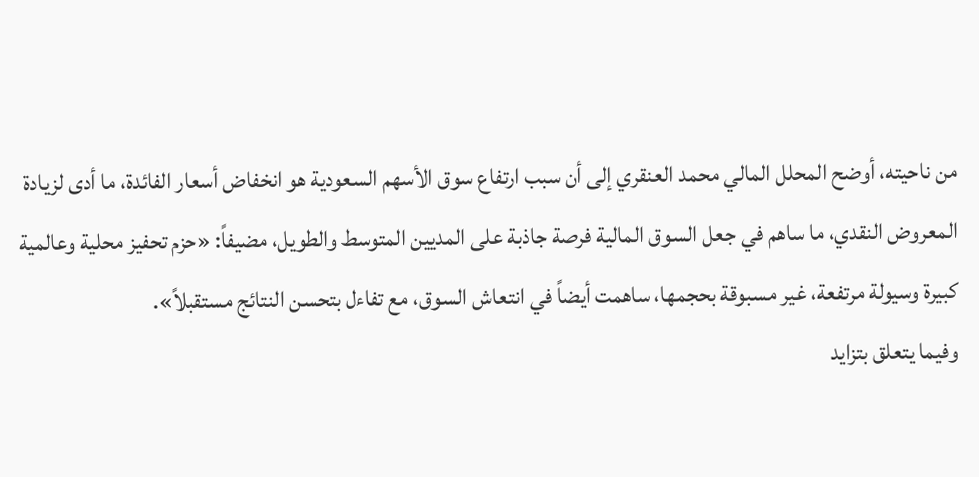من ناحيته، أوضح المحلل المالي محمد العنقري إلى أن سبب ارتفاع سوق الأسهم السعودية هو انخفاض أسعار الفائدة، ما أدى لزيادة المعروض النقدي، ما ساهم في جعل السوق المالية فرصة جاذبة على المديين المتوسط والطويل، مضيفاً: «حزم تحفيز محلية وعالمية كبيرة وسيولة مرتفعة، غير مسبوقة بحجمها، ساهمت أيضاً في انتعاش السوق، مع تفاءل بتحسن النتائج مستقبلاً».
وفيما يتعلق بتزايد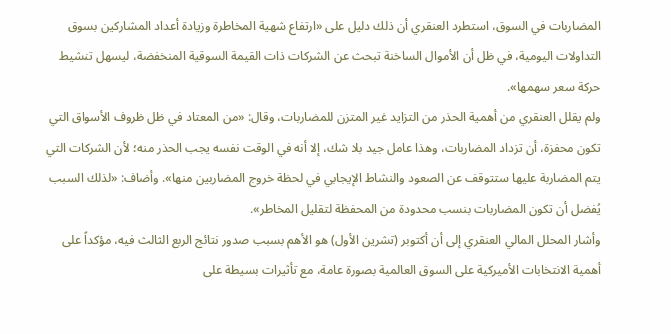المضاربات في السوق، استطرد العنقري أن ذلك دليل على «ارتفاع شهية المخاطرة وزيادة أعداد المشاركين بسوق التداولات اليومية، في ظل أن الأموال الساخنة تبحث عن الشركات ذات القيمة السوقية المنخفضة، ليسهل تنشيط حركة سعر سهمها».
ولم يقلل العنقري من أهمية الحذر من التزايد غير المتزن للمضاربات، وقال: «من المعتاد في ظل ظروف الأسواق التي تكون محفزة، أن تزداد المضاربات، وهذا عامل جيد بلا شك، إلا أنه في الوقت نفسه يجب الحذر منه؛ لأن الشركات التي يتم المضاربة عليها ستتوقف عن الصعود والنشاط الإيجابي في لحظة خروج المضاربين منها». وأضاف: «لذلك السبب يُفضل أن تكون المضاربات بنسب محدودة من المحفظة لتقليل المخاطر».
وأشار المحلل المالي العنقري إلى أن أكتوبر (تشرين الأول) هو الأهم بسبب صدور نتائج الربع الثالث فيه، مؤكداً على أهمية الانتخابات الأميركية على السوق العالمية بصورة عامة، مع تأثيرات بسيطة على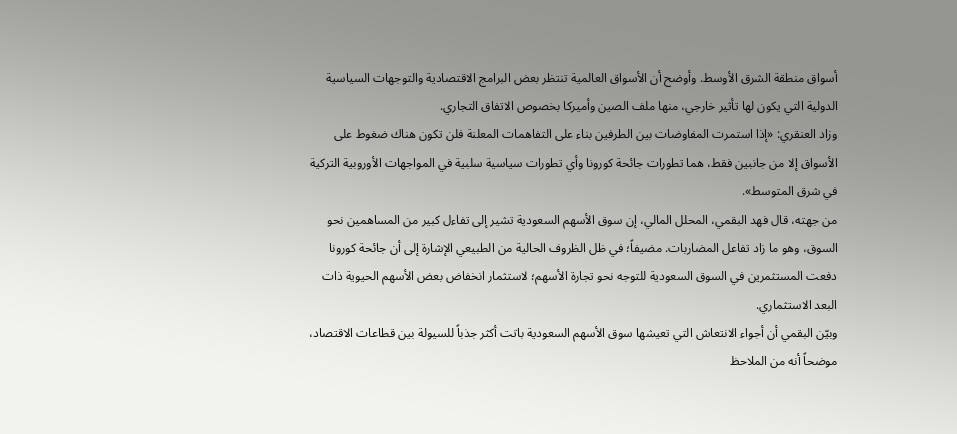أسواق منطقة الشرق الأوسط. وأوضح أن الأسواق العالمية تنتظر بعض البرامج الاقتصادية والتوجهات السياسية الدولية التي يكون لها تأثير خارجي، منها ملف الصين وأميركا بخصوص الاتفاق التجاري.
وزاد العنقري: «إذا استمرت المفاوضات بين الطرفين بناء على التفاهمات المعلنة فلن تكون هناك ضغوط على الأسواق إلا من جانبين فقط، هما تطورات جائحة كورونا وأي تطورات سياسية سلبية في المواجهات الأوروبية التركية في شرق المتوسط».
من جهته، قال فهد البقمي، المحلل المالي، إن سوق الأسهم السعودية تشير إلى تفاءل كبير من المساهمين نحو السوق، وهو ما زاد تفاعل المضاربات. مضيفاً؛ في ظل الظروف الحالية من الطبيعي الإشارة إلى أن جائحة كورونا دفعت المستثمرين في السوق السعودية للتوجه نحو تجارة الأسهم؛ لاستثمار انخفاض بعض الأسهم الحيوية ذات البعد الاستثماري.
وبيّن البقمي أن أجواء الانتعاش التي تعيشها سوق الأسهم السعودية باتت أكثر جذباً للسيولة بين قطاعات الاقتصاد، موضحاً أنه من الملاحظ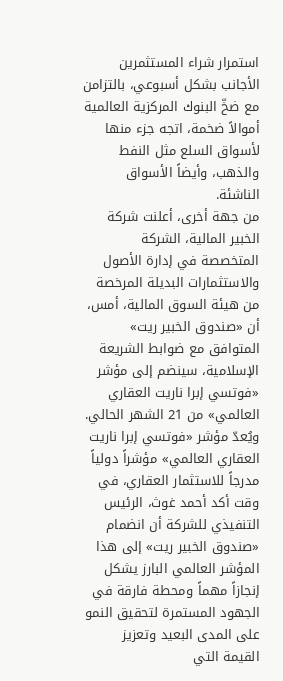استمرار شراء المستثمرين الأجانب بشكل أسبوعي، بالتزامن مع ضخّ البنوك المركزية العالمية أموالاً ضخمة، اتجه جزء منها لأسواق السلع مثل النفط والذهب، وأيضاً الأسواق الناشئة.
من جهة أخرى، أعلنت شركة الخبير المالية، الشركة المتخصصة في إدارة الأصول والاستثمارات البديلة المرخصة من هيئة السوق المالية، أمس، أن «صندوق الخبير ريت» المتوافق مع ضوابط الشريعة الإسلامية، سينضم إلى مؤشر «فوتسي إبرا ناريت العقاري العالمي» من 21 الشهر الحالي.
ويُعدّ مؤشر «فوتسي إبرا ناريت العقاري العالمي» مؤشراً دولياً مدرجاً للاستثمار العقاري، في وقت أكد أحمد غوث، الرئيس التنفيذي للشركة أن انضمام «صندوق الخبير ريت» إلى هذا المؤشر العالمي البارز يشكل إنجازاً مهماً ومحطة فارقة في الجهود المستمرة لتحقيق النمو على المدى البعيد وتعزيز القيمة التي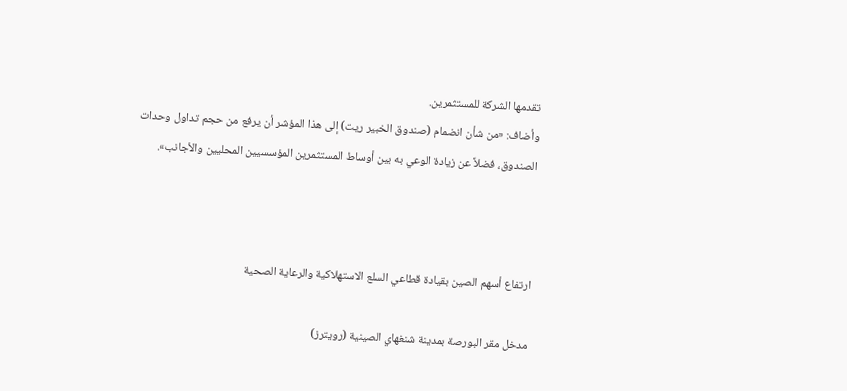تقدمها الشركة للمستثمرين.
وأضاف: «من شأن انضمام (صندوق الخبير ريت) إلى هذا المؤشر أن يرفع من حجم تداول وحدات الصندوق، فضلاً عن زيادة الوعي به بين أوساط المستثمرين المؤسسيين المحليين والأجانب».



ارتفاع أسهم الصين بقيادة قطاعي السلع الاستهلاكية والرعاية الصحية

مدخل مقر البورصة بمدينة شنغهاي الصينية (رويترز)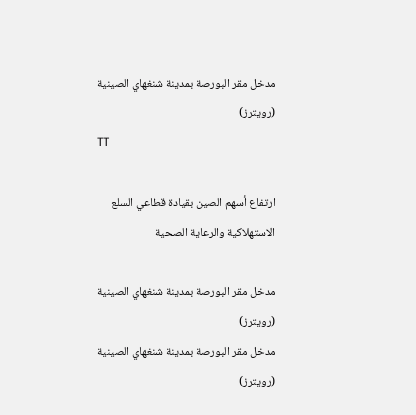مدخل مقر البورصة بمدينة شنغهاي الصينية (رويترز)
TT

ارتفاع أسهم الصين بقيادة قطاعي السلع الاستهلاكية والرعاية الصحية

مدخل مقر البورصة بمدينة شنغهاي الصينية (رويترز)
مدخل مقر البورصة بمدينة شنغهاي الصينية (رويترز)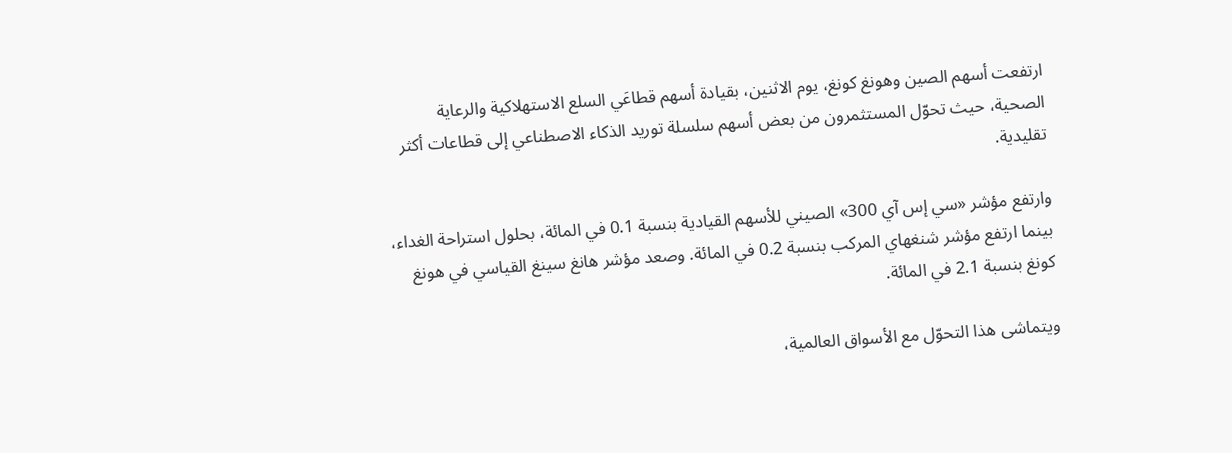ارتفعت أسهم الصين وهونغ كونغ، يوم الاثنين، بقيادة أسهم قطاعَي السلع الاستهلاكية والرعاية الصحية، حيث تحوّل المستثمرون من بعض أسهم سلسلة توريد الذكاء الاصطناعي إلى قطاعات أكثر تقليدية.

وارتفع مؤشر «سي إس آي 300» الصيني للأسهم القيادية بنسبة 0.1 في المائة، بحلول استراحة الغداء، بينما ارتفع مؤشر شنغهاي المركب بنسبة 0.2 في المائة. وصعد مؤشر هانغ سينغ القياسي في هونغ كونغ بنسبة 2.1 في المائة.

ويتماشى هذا التحوّل مع الأسواق العالمية،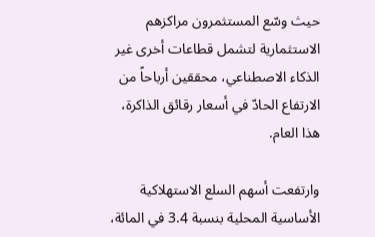حيث وسّع المستثمرون مراكزهم الاستثمارية لتشمل قطاعات أخرى غير الذكاء الاصطناعي، محققين أرباحاً من الارتفاع الحادّ في أسعار رقائق الذاكرة، هذا العام.

وارتفعت أسهم السلع الاستهلاكية الأساسية المحلية بنسبة 3.4 في المائة،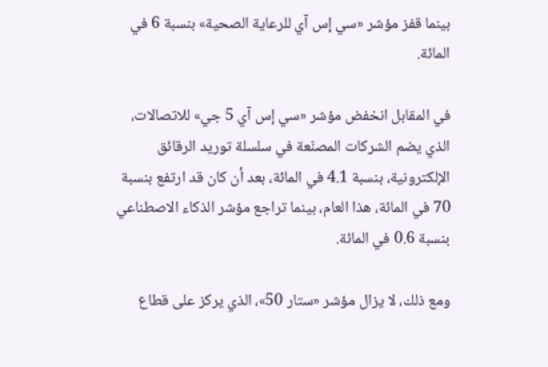بينما قفز مؤشر «سي إس آي للرعاية الصحية» بنسبة 6 في المائة.

في المقابل انخفض مؤشر «سي إس آي 5 جي» للاتصالات، الذي يضم الشركات المصنّعة في سلسلة توريد الرقائق الإلكترونية، بنسبة 4.1 في المائة، بعد أن كان قد ارتفع بنسبة 70 في المائة، هذا العام، بينما تراجع مؤشر الذكاء الاصطناعي بنسبة 0.6 في المائة.

ومع ذلك، لا يزال مؤشر «ستار 50»، الذي يركز على قطاع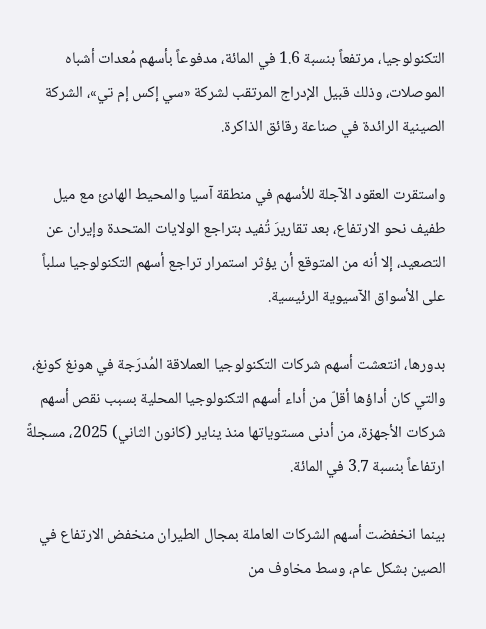التكنولوجيا، مرتفعاً بنسبة 1.6 في المائة، مدفوعاً بأسهم مُعدات أشباه الموصلات، وذلك قبيل الإدراج المرتقب لشركة «سي إكس إم تي»، الشركة الصينية الرائدة في صناعة رقائق الذاكرة.

واستقرت العقود الآجلة للأسهم في منطقة آسيا والمحيط الهادئ مع ميل طفيف نحو الارتفاع، بعد تقاريرَ تُفيد بتراجع الولايات المتحدة وإيران عن التصعيد، إلا أنه من المتوقع أن يؤثر استمرار تراجع أسهم التكنولوجيا سلباً على الأسواق الآسيوية الرئيسية.

بدورها، انتعشت أسهم شركات التكنولوجيا العملاقة المُدرَجة في هونغ كونغ، والتي كان أداؤها أقلّ من أداء أسهم التكنولوجيا المحلية بسبب نقص أسهم شركات الأجهزة، من أدنى مستوياتها منذ يناير (كانون الثاني) 2025، مسجلةً ارتفاعاً بنسبة 3.7 في المائة.

بينما انخفضت أسهم الشركات العاملة بمجال الطيران منخفض الارتفاع في الصين بشكل عام، وسط مخاوف من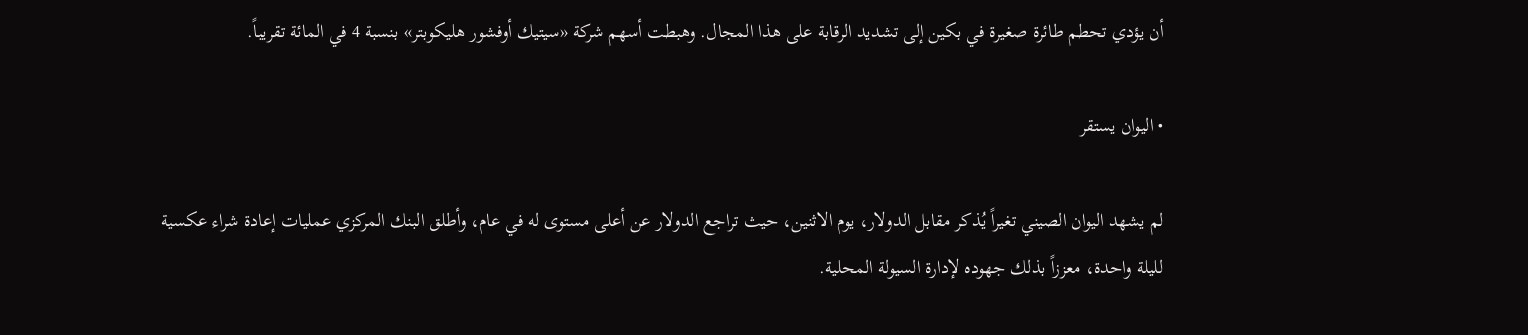أن يؤدي تحطم طائرة صغيرة في بكين إلى تشديد الرقابة على هذا المجال. وهبطت أسهم شركة «سيتيك أوفشور هليكوبتر» بنسبة 4 في المائة تقريباً.

• اليوان يستقر

لم يشهد اليوان الصيني تغيراً يُذكر مقابل الدولار، يوم الاثنين، حيث تراجع الدولار عن أعلى مستوى له في عام، وأطلق البنك المركزي عمليات إعادة شراء عكسية لليلة واحدة، معززاً بذلك جهوده لإدارة السيولة المحلية.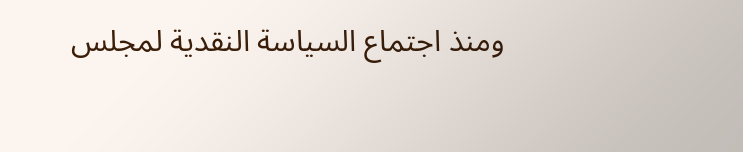ومنذ اجتماع السياسة النقدية لمجلس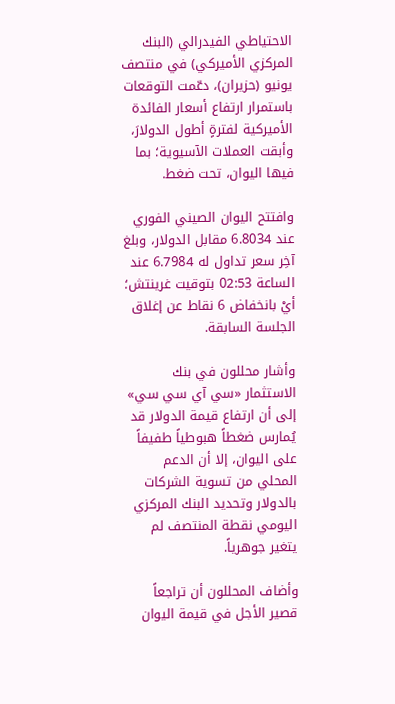الاحتياطي الفيدرالي (البنك المركزي الأميركي) في منتصف يونيو (حزيران)، دعّمت التوقعات باستمرار ارتفاع أسعار الفائدة الأميركية لفترةٍ أطول الدولارَ، وأبقت العملات الآسيوية؛ بما فيها اليوان، تحت ضغط.

وافتتح اليوان الصيني الفوري عند 6.8034 مقابل الدولار، وبلغ آخِر سعر تداول له 6.7984 عند الساعة 02:53 بتوقيت غرينتش؛ أيْ بانخفاض 6 نقاط عن إغلاق الجلسة السابقة.

وأشار محللون في بنك الاستثمار «سي آي سي سي» إلى أن ارتفاع قيمة الدولار قد يُمارس ضغطاً هبوطياً طفيفاً على اليوان، إلا أن الدعم المحلي من تسوية الشركات بالدولار وتحديد البنك المركزي اليومي نقطة المنتصف لم يتغير جوهرياً.

وأضاف المحللون أن تراجعاً قصير الأجل في قيمة اليوان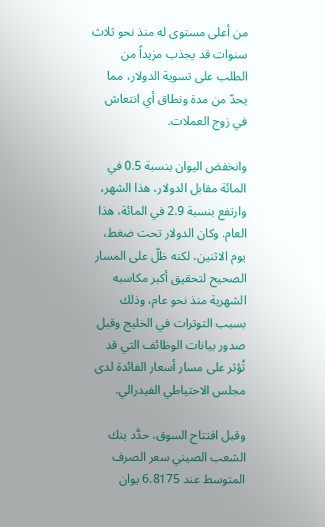من أعلى مستوى له منذ نحو ثلاث سنوات قد يجذب مزيداً من الطلب على تسوية الدولار، مما يحدّ من مدة ونطاق أي انتعاش في زوج العملات.

وانخفض اليوان بنسبة 0.5 في المائة مقابل الدولار، هذا الشهر، وارتفع بنسبة 2.9 في المائة، هذا العام. وكان الدولار تحت ضغط، يوم الاثنين، لكنه ظلّ على المسار الصحيح لتحقيق أكبر مكاسبه الشهرية منذ نحو عام، وذلك بسبب التوترات في الخليج وقبل صدور بيانات الوظائف التي قد تُؤثر على مسار أسعار الفائدة لدى مجلس الاحتياطي الفيدرالي.

وقبل افتتاح السوق، حدَّد بنك الشعب الصيني سعر الصرف المتوسط عند 6.8175 يوان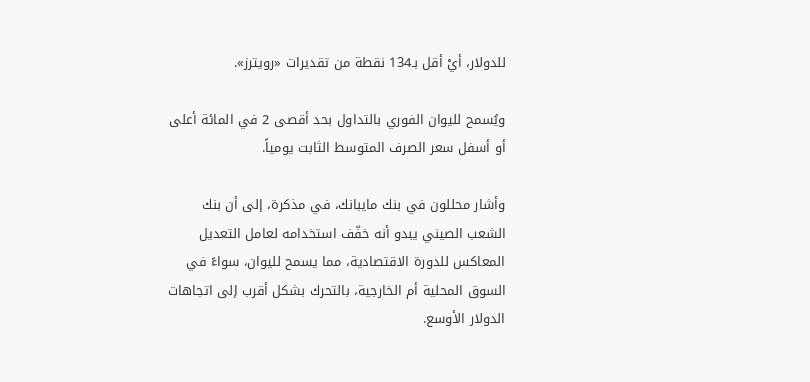للدولار، أيْ أقل بـ134 نقطة من تقديرات «رويترز».

ويُسمح لليوان الفوري بالتداول بحد أقصى 2 في المائة أعلى أو أسفل سعر الصرف المتوسط الثابت يومياً.

وأشار محللون في بنك مايبانك، في مذكرة، إلى أن بنك الشعب الصيني يبدو أنه خفّف استخدامه لعامل التعديل المعاكس للدورة الاقتصادية، مما يسمح لليوان، سواءً في السوق المحلية أم الخارجية، بالتحرك بشكل أقرب إلى اتجاهات الدولار الأوسع.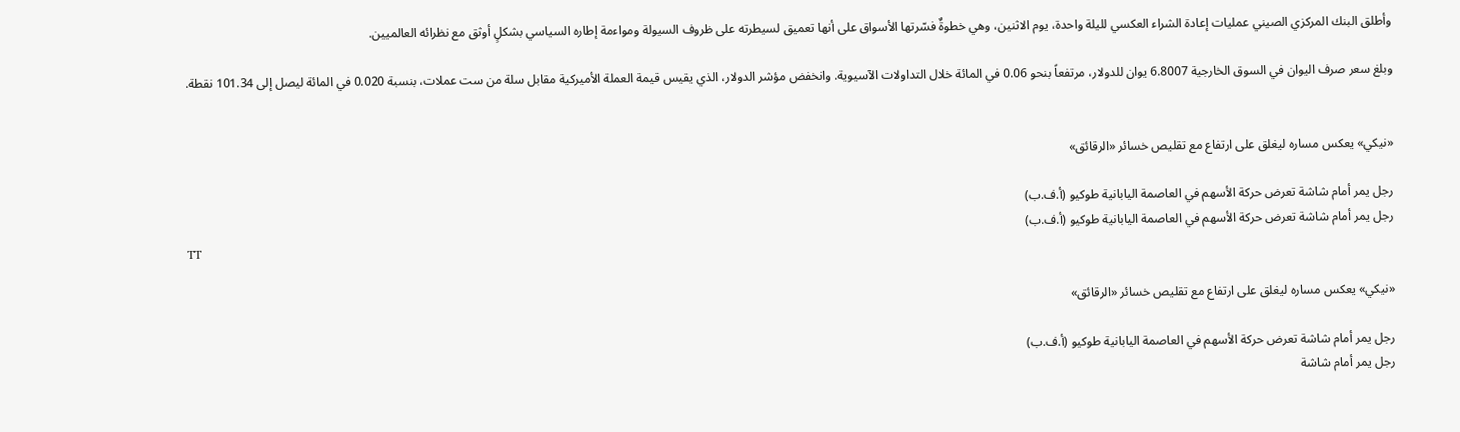وأطلق البنك المركزي الصيني عمليات إعادة الشراء العكسي لليلة واحدة، يوم الاثنين، وهي خطوةٌ فسّرتها الأسواق على أنها تعميق لسيطرته على ظروف السيولة ومواءمة إطاره السياسي بشكلٍ أوثق مع نظرائه العالميين.

وبلغ سعر صرف اليوان في السوق الخارجية 6.8007 يوان للدولار، مرتفعاً بنحو 0.06 في المائة خلال التداولات الآسيوية. وانخفض مؤشر الدولار، الذي يقيس قيمة العملة الأميركية مقابل سلة من ست عملات، بنسبة 0.020 في المائة ليصل إلى 101.34 نقطة.


«نيكي» يعكس مساره ليغلق على ارتفاع مع تقليص خسائر «الرقائق»

رجل يمر أمام شاشة تعرض حركة الأسهم في العاصمة اليابانية طوكيو (أ.ف.ب)
رجل يمر أمام شاشة تعرض حركة الأسهم في العاصمة اليابانية طوكيو (أ.ف.ب)
TT

«نيكي» يعكس مساره ليغلق على ارتفاع مع تقليص خسائر «الرقائق»

رجل يمر أمام شاشة تعرض حركة الأسهم في العاصمة اليابانية طوكيو (أ.ف.ب)
رجل يمر أمام شاشة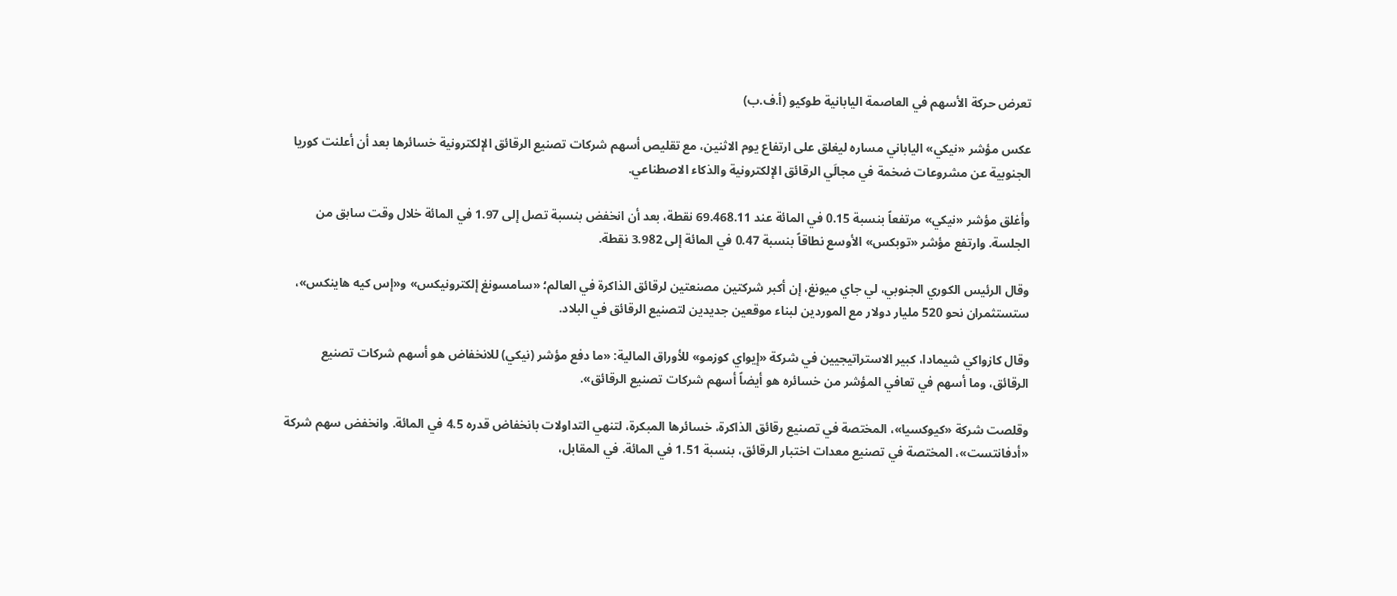تعرض حركة الأسهم في العاصمة اليابانية طوكيو (أ.ف.ب)

عكس مؤشر «نيكي» الياباني مساره ليغلق على ارتفاع يوم الاثنين، مع تقليص أسهم شركات تصنيع الرقائق الإلكترونية خسائرها بعد أن أعلنت كوريا الجنوبية عن مشروعات ضخمة في مجالَي الرقائق الإلكترونية والذكاء الاصطناعي.

وأغلق مؤشر «نيكي» مرتفعاً بنسبة 0.15 في المائة عند 69.468.11 نقطة، بعد أن انخفض بنسبة تصل إلى 1.97 في المائة خلال وقت سابق من الجلسة. وارتفع مؤشر «توبكس» الأوسع نطاقاً بنسبة 0.47 في المائة إلى 3.982 نقطة.

وقال الرئيس الكوري الجنوبي، لي جاي ميونغ، إن أكبر شركتين مصنعتين لرقائق الذاكرة في العالم؛ «سامسونغ إلكترونيكس» و«إس كيه هاينكس»، ستستثمران نحو 520 مليار دولار مع الموردين لبناء موقعين جديدين لتصنيع الرقائق في البلاد.

وقال كازواكي شيمادا، كبير الاستراتيجيين في شركة «إيواي كوزمو» للأوراق المالية: «ما دفع مؤشر (نيكي) للانخفاض هو أسهم شركات تصنيع الرقائق، وما أسهم في تعافي المؤشر من خسائره هو أيضاً أسهم شركات تصنيع الرقائق».

وقلصت شركة «كيوكسيا»، المختصة في تصنيع رقائق الذاكرة، خسائرها المبكرة، لتنهي التداولات بانخفاض قدره 4.5 في المائة. وانخفض سهم شركة «أدفانتست»، المختصة في تصنيع معدات اختبار الرقائق، بنسبة 1.51 في المائة. في المقابل،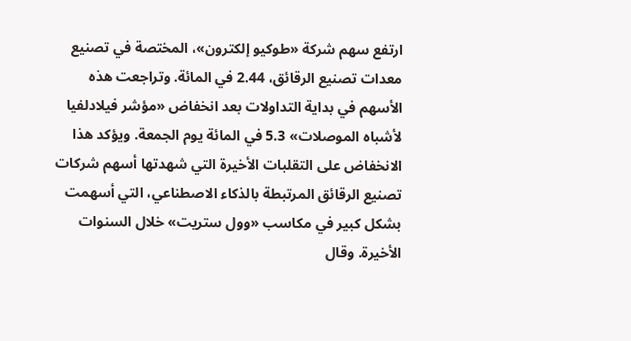ارتفع سهم شركة «طوكيو إلكترون»، المختصة في تصنيع معدات تصنيع الرقائق، 2.44 في المائة. وتراجعت هذه الأسهم في بداية التداولات بعد انخفاض «مؤشر فيلادلفيا لأشباه الموصلات» 5.3 في المائة يوم الجمعة. ويؤكد هذا الانخفاض على التقلبات الأخيرة التي شهدتها أسهم شركات تصنيع الرقائق المرتبطة بالذكاء الاصطناعي، التي أسهمت بشكل كبير في مكاسب «وول ستريت» خلال السنوات الأخيرة. وقال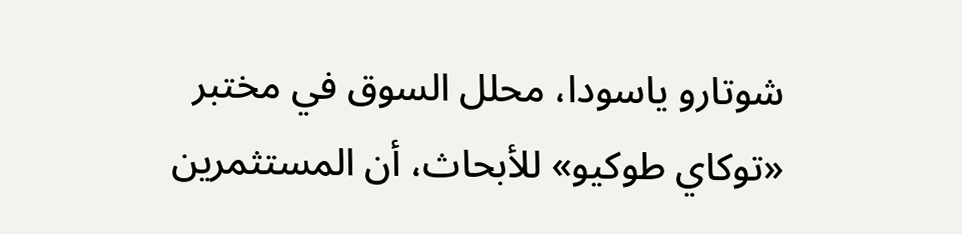شوتارو ياسودا، محلل السوق في مختبر «توكاي طوكيو» للأبحاث، أن المستثمرين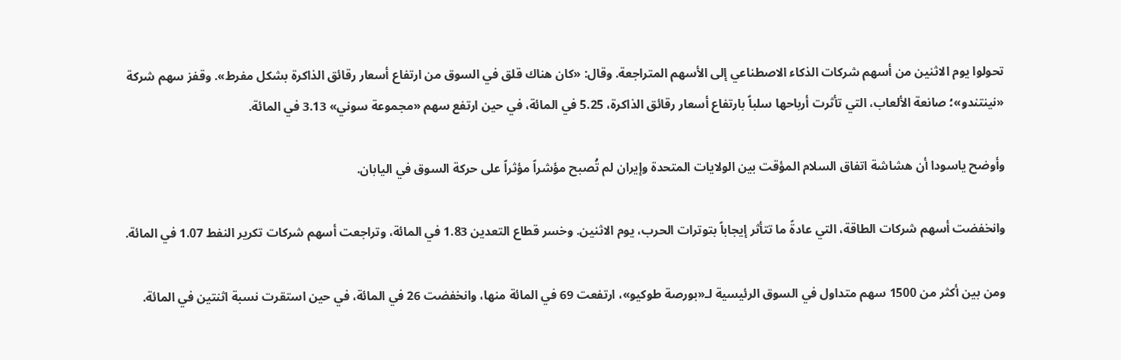تحولوا يوم الاثنين من أسهم شركات الذكاء الاصطناعي إلى الأسهم المتراجعة. وقال: «كان هناك قلق في السوق من ارتفاع أسعار رقائق الذاكرة بشكل مفرط». وقفز سهم شركة «نينتندو»؛ صانعة الألعاب، التي تأثرت أرباحها سلباً بارتفاع أسعار رقائق الذاكرة، 5.25 في المائة، في حين ارتفع سهم «مجموعة سوني» 3.13 في المائة.

وأوضح ياسودا أن هشاشة اتفاق السلام المؤقت بين الولايات المتحدة وإيران لم تُصبح مؤشراً مؤثراً على حركة السوق في اليابان.

وانخفضت أسهم شركات الطاقة، التي عادةً ما تتأثر إيجاباً بتوترات الحرب، يوم الاثنين. وخسر قطاع التعدين 1.83 في المائة، وتراجعت أسهم شركات تكرير النفط 1.07 في المائة.

ومن بين أكثر من 1500 سهم متداول في السوق الرئيسية لـ«بورصة طوكيو»، ارتفعت 69 في المائة منها، وانخفضت 26 في المائة، في حين استقرت نسبة اثنتين في المائة.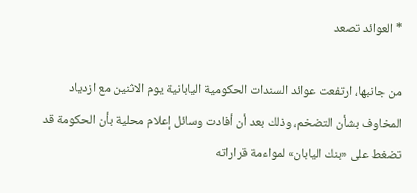* العوائد تصعد

من جانبها، ارتفعت عوائد السندات الحكومية اليابانية يوم الاثنين مع ازدياد المخاوف بشأن التضخم، وذلك بعد أن أفادت وسائل إعلام محلية بأن الحكومة قد تضغط على «بنك اليابان» لمواءمة قراراته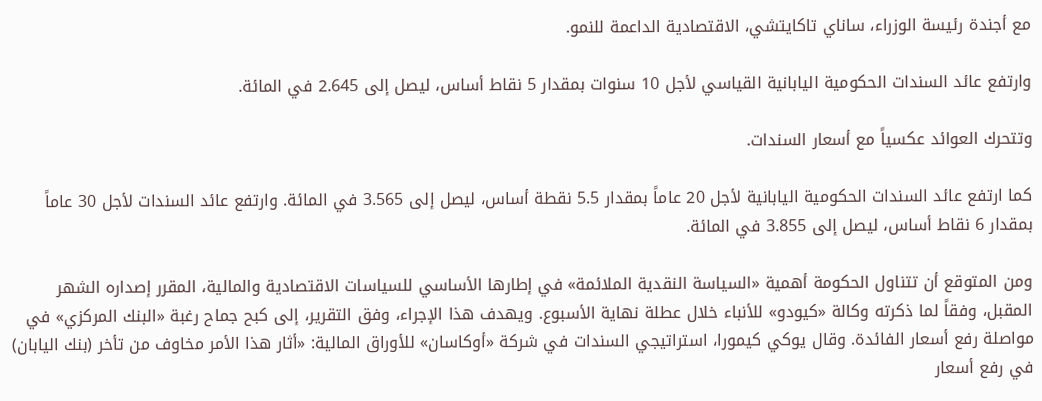مع أجندة رئيسة الوزراء، ساناي تاكايتشي، الاقتصادية الداعمة للنمو.

وارتفع عائد السندات الحكومية اليابانية القياسي لأجل 10 سنوات بمقدار 5 نقاط أساس، ليصل إلى 2.645 في المائة.

وتتحرك العوائد عكسياً مع أسعار السندات.

كما ارتفع عائد السندات الحكومية اليابانية لأجل 20 عاماً بمقدار 5.5 نقطة أساس، ليصل إلى 3.565 في المائة. وارتفع عائد السندات لأجل 30 عاماً بمقدار 6 نقاط أساس، ليصل إلى 3.855 في المائة.

ومن المتوقع أن تتناول الحكومة أهمية «السياسة النقدية الملائمة» في إطارها الأساسي للسياسات الاقتصادية والمالية، المقرر إصداره الشهر المقبل، وفقاً لما ذكرته وكالة «كيودو» للأنباء خلال عطلة نهاية الأسبوع. ويهدف هذا الإجراء، وفق التقرير، إلى كبح جماح رغبة «البنك المركزي» في مواصلة رفع أسعار الفائدة. وقال يوكي كيمورا، استراتيجي السندات في شركة «أوكاسان» للأوراق المالية: «أثار هذا الأمر مخاوف من تأخر (بنك اليابان) في رفع أسعار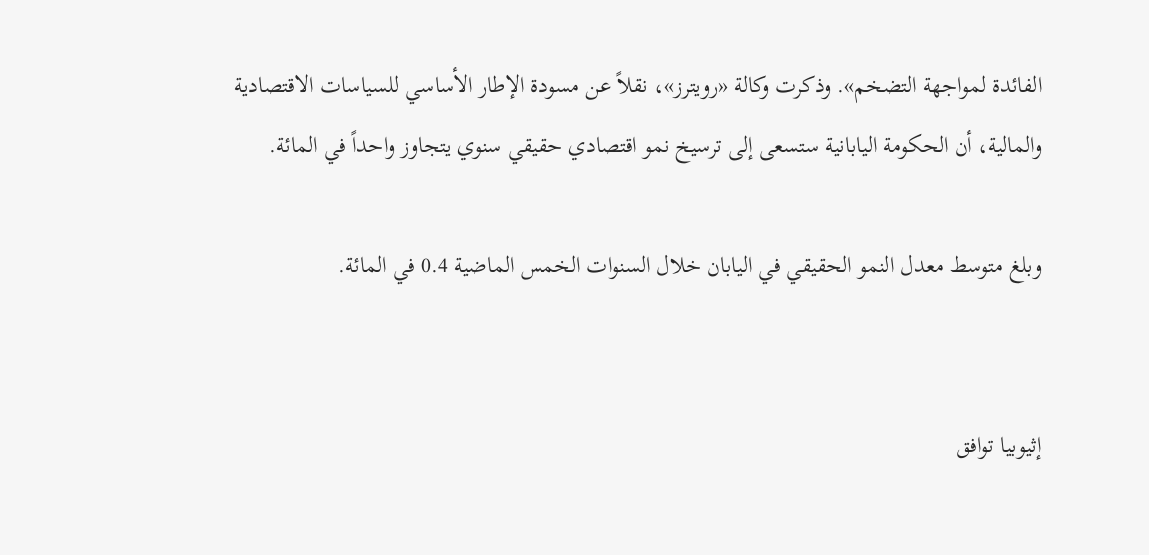الفائدة لمواجهة التضخم». وذكرت وكالة «رويترز»، نقلاً عن مسودة الإطار الأساسي للسياسات الاقتصادية والمالية، أن الحكومة اليابانية ستسعى إلى ترسيخ نمو اقتصادي حقيقي سنوي يتجاوز واحداً في المائة.

وبلغ متوسط معدل النمو الحقيقي في اليابان خلال السنوات الخمس الماضية 0.4 في المائة.


إثيوبيا توافق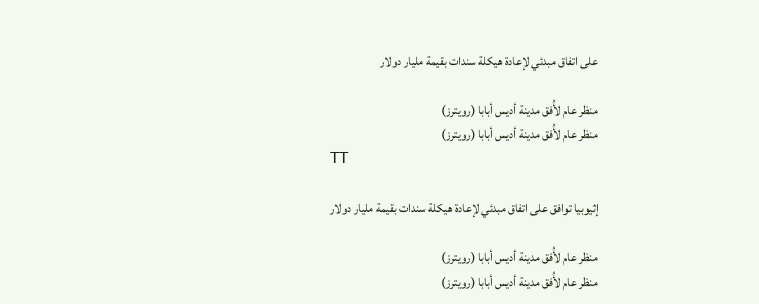على اتفاق مبدئي لإعادة هيكلة سندات بقيمة مليار دولار

منظر عام لأُفق مدينة أديس أبابا (رويترز)
منظر عام لأُفق مدينة أديس أبابا (رويترز)
TT

إثيوبيا توافق على اتفاق مبدئي لإعادة هيكلة سندات بقيمة مليار دولار

منظر عام لأُفق مدينة أديس أبابا (رويترز)
منظر عام لأُفق مدينة أديس أبابا (رويترز)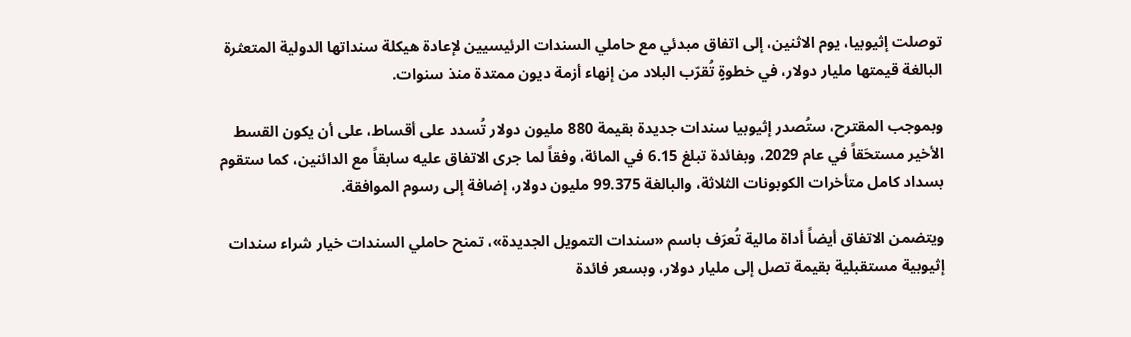توصلت إثيوبيا، يوم الاثنين، إلى اتفاق مبدئي مع حاملي السندات الرئيسيين لإعادة هيكلة سنداتها الدولية المتعثرة البالغة قيمتها مليار دولار، في خطوةٍ تُقرّب البلاد من إنهاء أزمة ديون ممتدة منذ سنوات.

وبموجب المقترح، ستُصدر إثيوبيا سندات جديدة بقيمة 880 مليون دولار تُسدد على أقساط، على أن يكون القسط الأخير مستحَقاً في عام 2029، وبفائدة تبلغ 6.15 في المائة، وفقاً لما جرى الاتفاق عليه سابقاً مع الدائنين، كما ستقوم بسداد كامل متأخرات الكوبونات الثلاثة، والبالغة 99.375 مليون دولار، إضافة إلى رسوم الموافقة.

ويتضمن الاتفاق أيضاً أداة مالية تُعرَف باسم «سندات التمويل الجديدة»، تمنح حاملي السندات خيار شراء سندات إثيوبية مستقبلية بقيمة تصل إلى مليار دولار، وبسعر فائدة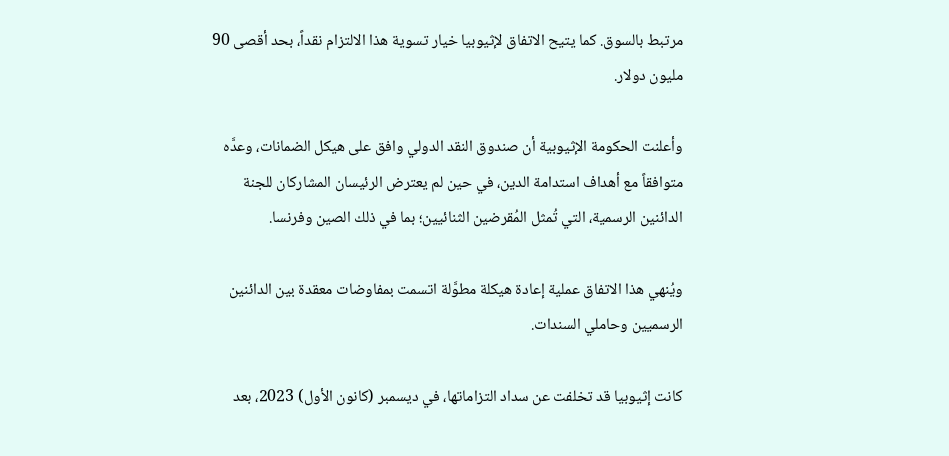مرتبط بالسوق. كما يتيح الاتفاق لإثيوبيا خيار تسوية هذا الالتزام نقداً، بحد أقصى 90 مليون دولار.

وأعلنت الحكومة الإثيوبية أن صندوق النقد الدولي وافق على هيكل الضمانات، وعدَّه متوافقاً مع أهداف استدامة الدين، في حين لم يعترض الرئيسان المشاركان للجنة الدائنين الرسمية، التي تُمثل المُقرضين الثنائيين؛ بما في ذلك الصين وفرنسا.

ويُنهي هذا الاتفاق عملية إعادة هيكلة مطوَّلة اتسمت بمفاوضات معقدة بين الدائنين الرسميين وحاملي السندات.

كانت إثيوبيا قد تخلفت عن سداد التزاماتها، في ديسمبر (كانون الأول) 2023، بعد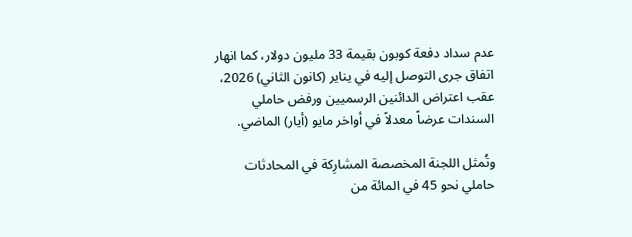عدم سداد دفعة كوبون بقيمة 33 مليون دولار، كما انهار اتفاق جرى التوصل إليه في يناير (كانون الثاني) 2026، عقب اعتراض الدائنين الرسميين ورفض حاملي السندات عرضاً معدلاً في أواخر مايو (أيار) الماضي.

وتُمثل اللجنة المخصصة المشارِكة في المحادثات حاملي نحو 45 في المائة من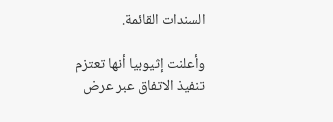السندات القائمة.

وأعلنت إثيوبيا أنها تعتزم تنفيذ الاتفاق عبر عرض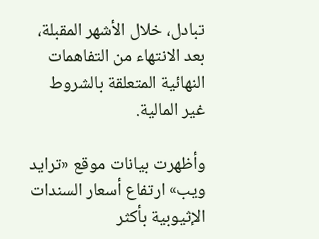تبادل، خلال الأشهر المقبلة، بعد الانتهاء من التفاهمات النهائية المتعلقة بالشروط غير المالية.

وأظهرت بيانات موقع «ترايد ويب» ارتفاع أسعار السندات الإثيوبية بأكثر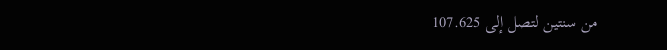من سنتين لتصل إلى 107.625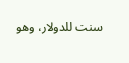سنت للدولار، وهو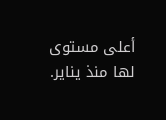أعلى مستوى لها منذ يناير.